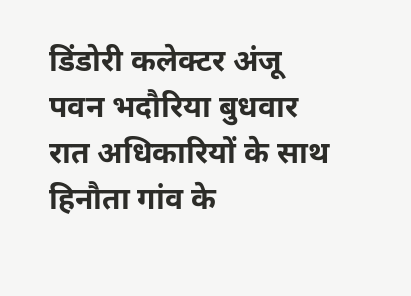डिंडोरी कलेक्टर अंजू पवन भदौरिया बुधवार रात अधिकारियों के साथ हिनौता गांव के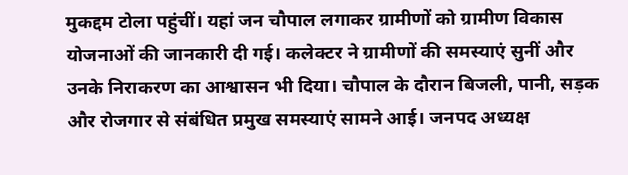मुकद्दम टोला पहुंचीं। यहां जन चौपाल लगाकर ग्रामीणों को ग्रामीण विकास योजनाओं की जानकारी दी गई। कलेक्टर ने ग्रामीणों की समस्याएं सुनीं और उनके निराकरण का आश्वासन भी दिया। चौपाल के दौरान बिजली, पानी, सड़क और रोजगार से संबंधित प्रमुख समस्याएं सामने आई। जनपद अध्यक्ष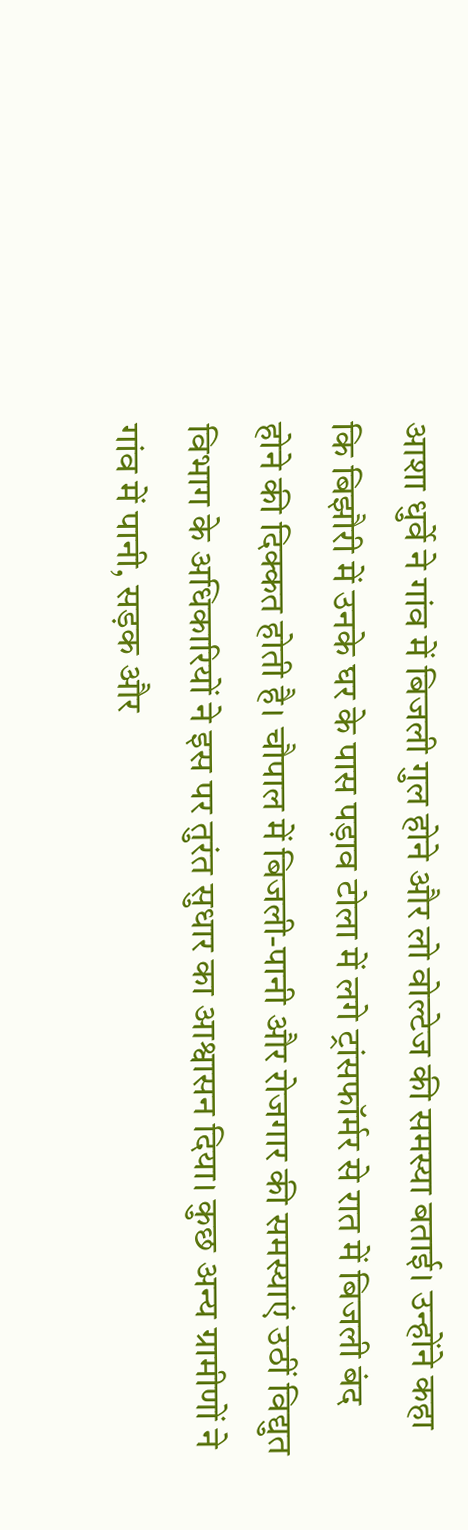आशा धुर्वे ने गांव में बिजली गुल होने और लो वोल्टेज की समस्या बताई। उन्होंने कहा कि बिझौरी में उनके घर के पास पड़ाव टोला में लगे ट्रांसफॉर्मर से रात में बिजली बंद होने की दिक्कत होती है। चौपाल में बिजली-पानी और रोजगार की समस्याएं उठीं विद्युत विभाग के अधिकारियों ने इस पर तुरंत सुधार का आश्वासन दिया। कुछ अन्य ग्रामीणों ने गांव में पानी, सड़क और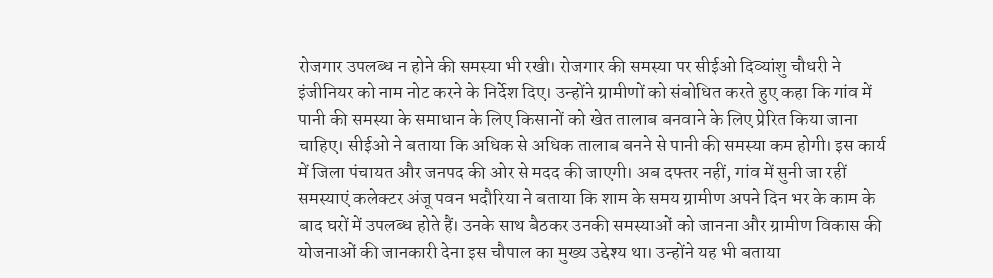रोजगार उपलब्ध न होने की समस्या भी रखी। रोजगार की समस्या पर सीईओ दिव्यांशु चौधरी ने इंजीनियर को नाम नोट करने के निर्देश दिए। उन्होंने ग्रामीणों को संबोधित करते हुए कहा कि गांव में पानी की समस्या के समाधान के लिए किसानों को खेत तालाब बनवाने के लिए प्रेरित किया जाना चाहिए। सीईओ ने बताया कि अधिक से अधिक तालाब बनने से पानी की समस्या कम होगी। इस कार्य में जिला पंचायत और जनपद की ओर से मदद की जाएगी। अब दफ्तर नहीं, गांव में सुनी जा रहीं समस्याएं कलेक्टर अंजू पवन भदौरिया ने बताया कि शाम के समय ग्रामीण अपने दिन भर के काम के बाद घरों में उपलब्ध होते हैं। उनके साथ बैठकर उनकी समस्याओं को जानना और ग्रामीण विकास की योजनाओं की जानकारी देना इस चौपाल का मुख्य उद्देश्य था। उन्होंने यह भी बताया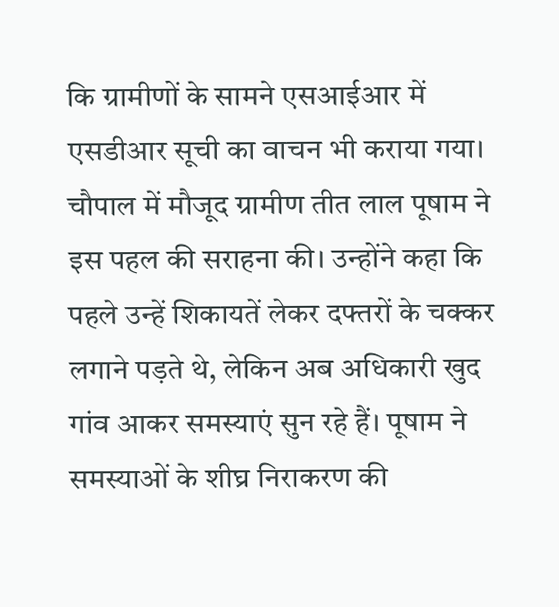कि ग्रामीणों के सामने एसआईआर में एसडीआर सूची का वाचन भी कराया गया। चौपाल में मौजूद ग्रामीण तीत लाल पूषाम ने इस पहल की सराहना की। उन्होंने कहा कि पहले उन्हें शिकायतें लेकर दफ्तरों के चक्कर लगाने पड़ते थे, लेकिन अब अधिकारी खुद गांव आकर समस्याएं सुन रहे हैं। पूषाम ने समस्याओं के शीघ्र निराकरण की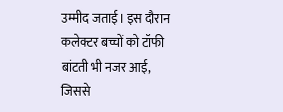उम्मीद जताई। इस दौरान कलेक्टर बच्चों को टॉफी बांटती भी नजर आई, जिससे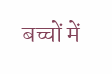बच्चों में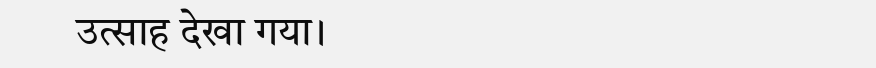उत्साह देखा गया।